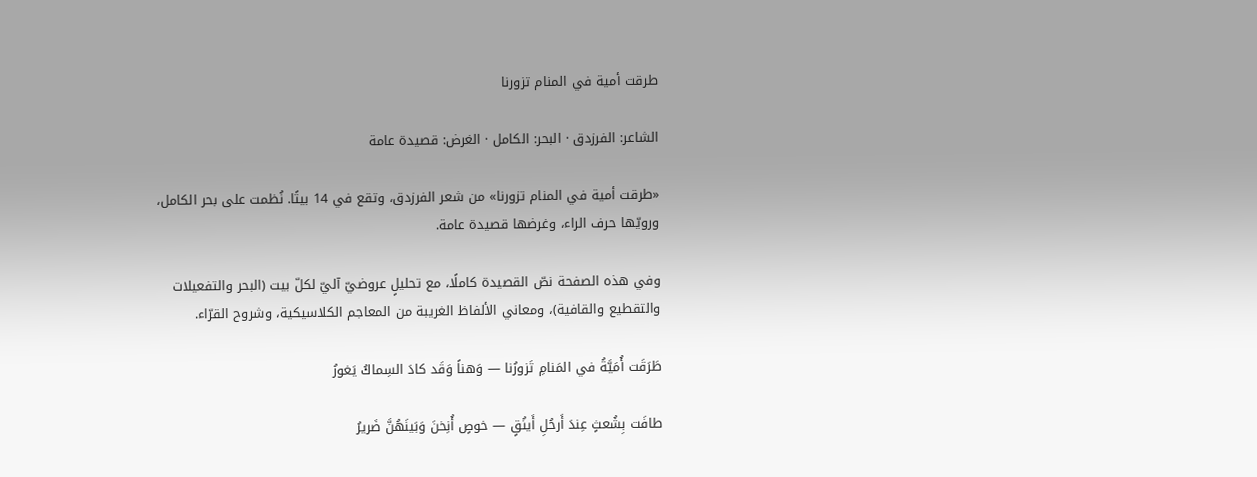طرقت أمية في المنام تزورنا

الشاعر: الفرزدق · البحر: الكامل · الغرض: قصيدة عامة

«طرقت أمية في المنام تزورنا» من شعر الفرزدق، وتقع في 14 بيتًا. نُظمت على بحر الكامل، ورويّها حرف الراء، وغرضها قصيدة عامة.

وفي هذه الصفحة نصّ القصيدة كاملًا، مع تحليلٍ عروضيّ آليّ لكلّ بيت (البحر والتفعيلات والتقطيع والقافية)، ومعاني الألفاظ الغريبة من المعاجم الكلاسيكية، وشروح القرّاء.

طَرَقَت أُمَيَّةُ في المَنامِ تَزورُنا — وَهناً وَقَد كادَ السِماكُ يَغورُ

طافَت بِشُعثٍ عِندَ أَرحُلِ أَينُقٍ — خوصٍ أُنِخنَ وَبَينَهُنَّ ضَريرُ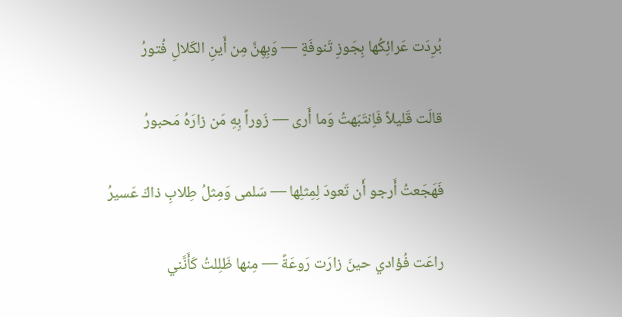بُرِدَت عَرائِكُها بِجَوزِ تَنوفَةٍ — وَبِهِنَّ مِن أَينِ الكَلالِ فُتورُ

قالَت قَليلاً فَاِنتَبَهتُ وَما أَرى — زَوراً بِهِ مَن زارَهُ مَحبورُ

فَهَجَعتُ أَرجو أَن تَعودَ لِمِثلِها — سَلمى وَمِثلُ طِلابِ ذاكَ عَسيرُ

راعَت فُؤادي حينَ زارَت رَوعَةً — مِنها ظَلِلتُ كَأَنَّني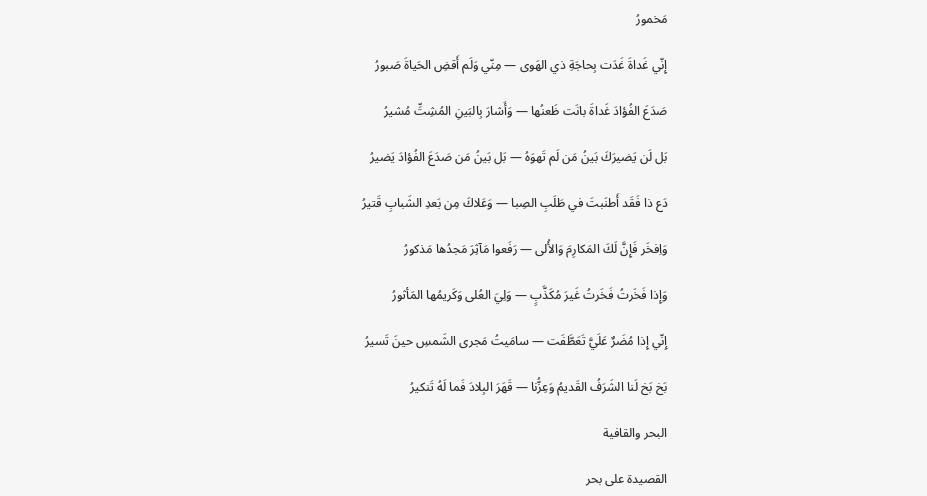مَخمورُ

إِنّي غَداةَ غَدَت بِحاجَةِ ذي الهَوى — مِنّي وَلَم أَقضِ الحَياةَ صَبورُ

صَدَعَ الفُؤادَ غَداةَ بانَت ظَعنُها — وَأَشارَ بِالبَينِ المُشِتِّ مُشيرُ

بَل لَن يَضيرَكَ بَينُ مَن لَم تَهوَهُ — بَل بَينُ مَن صَدَعَ الفُؤادَ يَضيرُ

دَع ذا فَقَد أَطنَبتَ في طَلَبِ الصِبا — وَعَلاكَ مِن بَعدِ الشَبابِ قَتيرُ

وَاِفخَر فَإِنَّ لَكَ المَكارِمَ وَالأُلى — رَفَعوا مَآثِرَ مَجدُها مَذكورُ

وَإِذا فَخَرتُ فَخَرتُ غَيرَ مُكَذَّبٍ — وَلِيَ العُلى وَكَريمُها المَأثورُ

إِنّي إِذا مُضَرٌ عَلَيَّ تَعَطَّفَت — سامَيتُ مَجرى الشَمسِ حينَ تَسيرُ

بَخ بَخ لَنا الشَرَفُ القَديمُ وَعِزُّنا — قَهَرَ البِلادَ فَما لَهُ تَنكيرُ

البحر والقافية

القصيدة على بحر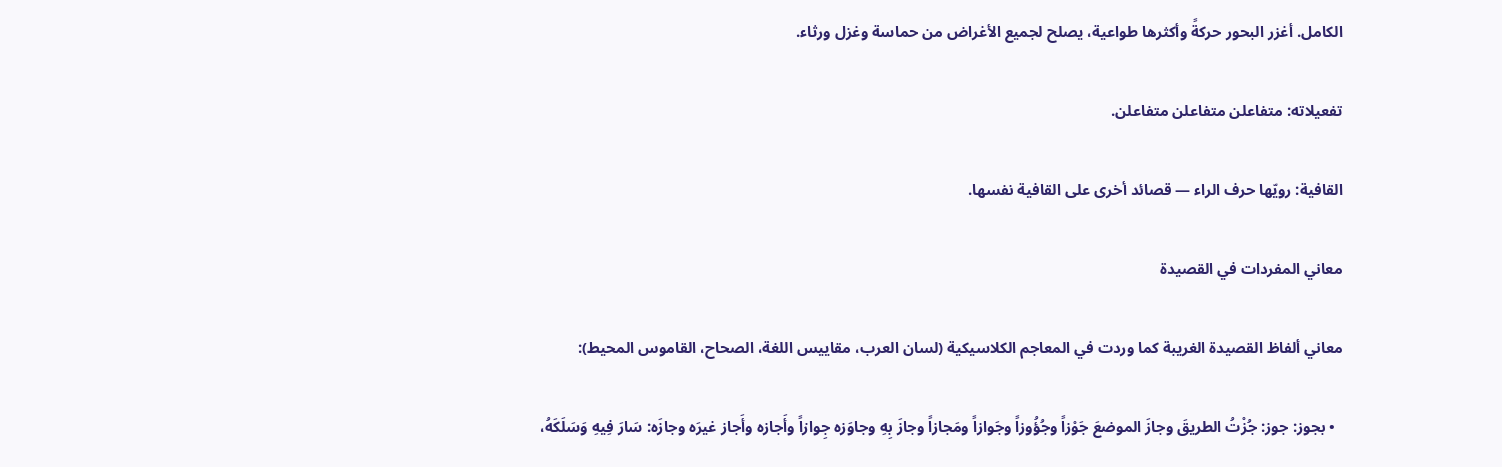الكامل. أغزر البحور حركةً وأكثرها طواعية، يصلح لجميع الأغراض من حماسة وغزل ورثاء.

تفعيلاته: متفاعلن متفاعلن متفاعلن.

القافية: رويّها حرف الراء — قصائد أخرى على القافية نفسها.

معاني المفردات في القصيدة

معاني ألفاظ القصيدة الغريبة كما وردت في المعاجم الكلاسيكية (لسان العرب، مقاييس اللغة، الصحاح، القاموس المحيط):

  • بجوز: جوز: جُزْتُ الطريقَ وجازَ الموضعَ جَوْزاً وجُؤُوزاً وجَوازاً ومَجازاً وجازَ بِهِ وجاوَزه جِوازاً وأَجازه وأَجاز غيرَه وجازَه: سَارَ فِيهِ وَسَلَكَهُ،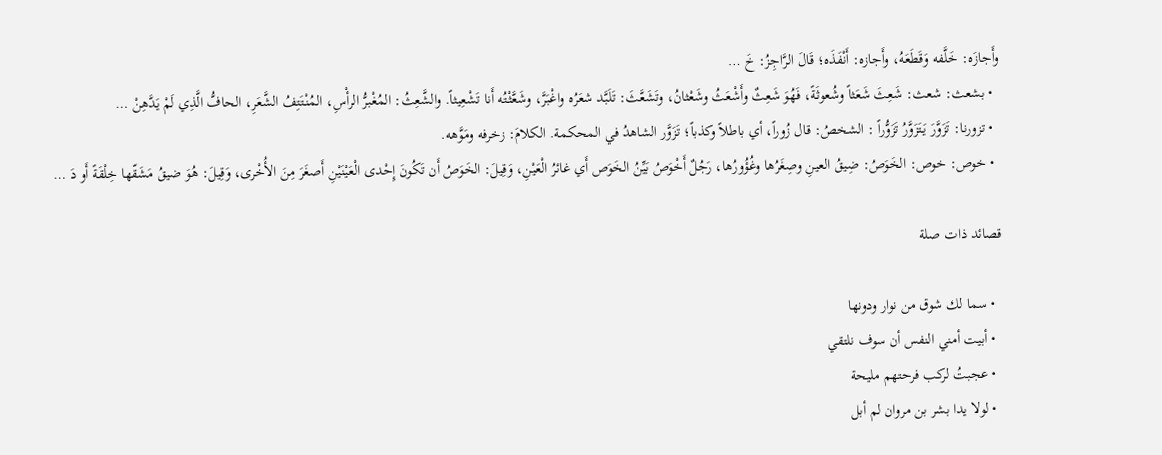وأَجازَه: خَلَّفه وَقَطَعَهُ، وأَجازه: أَنْفَذَه؛ قَالَ الرَّاجِزُ: خَ …
  • بشعث: شعث: شَعِثَ شَعَثاً وشُعوثَةً، فَهُوَ شَعِثٌ وأَشْعَثُ وشَعْثانُ، وتَشَعَّثَ: تَلَبَّد شعَرُه واغْبَرَّ، وشَعَّثْتُه أَنا تَشْعِيثاً. والشَّعِثُ: المُغْبرُّ الرأْسِ، المُنْتَتِفُ الشَّعَرِ، الحافُّ الَّذِي لَمْ يَدَّهِنْ …
  • تزورنا: تَزَوَّرَ يَتَزَوَّرُ تَزَوُّراً : الشخصُ: قال زُوراً، أي باطلاً وكذباً؛ تَزَوَّر الشاهدُ في المحكمة. الكلامَ: زخرفه ومَوَّهه.
  • خوص: خوص: الخَوَصُ: ضِيقُ العينِ وصِغَرُها وغُؤُورُها، رَجُلٌ أَخْوَصُ بَيِّنُ الخَوَص أَي غائرُ الْعَيْنِ، وَقِيلَ: الخَوَصُ أَن تَكُونَ إِحْدى الْعَيْنَيْنِ أَصغَرَ مِنَ الأُخْرى، وَقِيلَ: هُوَ ضيقُ مَشَقّها خِلْقَةً أَو دَ …

قصائد ذات صلة

  • سما لك شوق من نوار ودونها
  • أبيت أمني النفس أن سوف نلتقي
  • عجبتُ لركب فرحتهم مليحة
  • لولا يدا بشر بن مروان لم أبل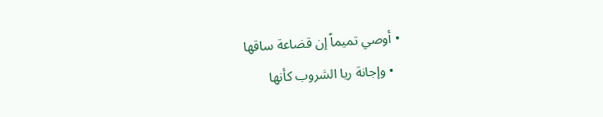• أوصي تميماً إن قضاعة ساقها
  • وإجانة ريا الشروب كأنها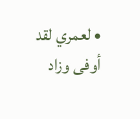• لعمري لقد أوفى وزاد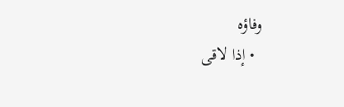وفاؤه
  • إذا لاقى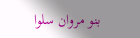بنو مروان سلوا